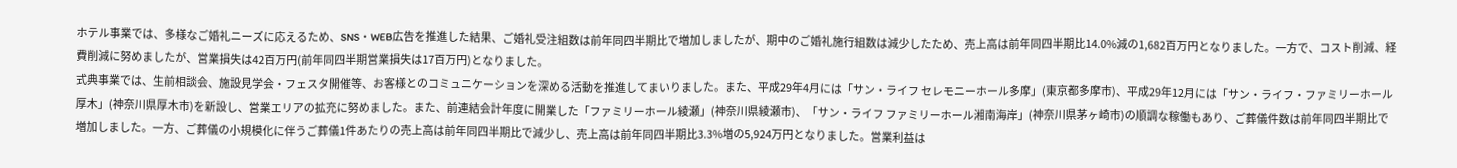ホテル事業では、多様なご婚礼ニーズに応えるため、SNS・WEB広告を推進した結果、ご婚礼受注組数は前年同四半期比で増加しましたが、期中のご婚礼施行組数は減少したため、売上高は前年同四半期比14.0%減の1,682百万円となりました。一方で、コスト削減、経費削減に努めましたが、営業損失は42百万円(前年同四半期営業損失は17百万円)となりました。
式典事業では、生前相談会、施設見学会・フェスタ開催等、お客様とのコミュニケーションを深める活動を推進してまいりました。また、平成29年4月には「サン・ライフ セレモニーホール多摩」(東京都多摩市)、平成29年12月には「サン・ライフ・ファミリーホール厚木」(神奈川県厚木市)を新設し、営業エリアの拡充に努めました。また、前連結会計年度に開業した「ファミリーホール綾瀬」(神奈川県綾瀬市)、「サン・ライフ ファミリーホール湘南海岸」(神奈川県茅ヶ崎市)の順調な稼働もあり、ご葬儀件数は前年同四半期比で増加しました。一方、ご葬儀の小規模化に伴うご葬儀1件あたりの売上高は前年同四半期比で減少し、売上高は前年同四半期比3.3%増の5,924万円となりました。営業利益は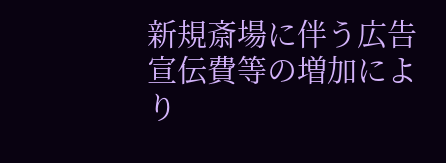新規斎場に伴う広告宣伝費等の増加により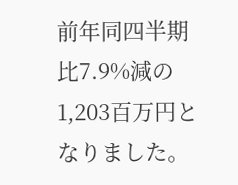前年同四半期比7.9%減の1,203百万円となりました。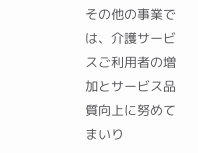その他の事業では、介護サービスご利用者の増加とサービス品質向上に努めてまいり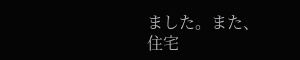ました。また、住宅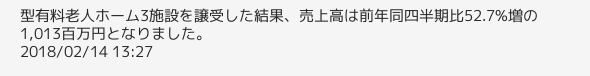型有料老人ホーム3施設を譲受した結果、売上高は前年同四半期比52.7%増の1,013百万円となりました。
2018/02/14 13:27